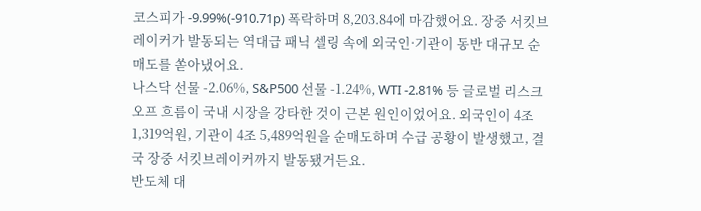코스피가 -9.99%(-910.71p) 폭락하며 8,203.84에 마감했어요. 장중 서킷브레이커가 발동되는 역대급 패닉 셀링 속에 외국인·기관이 동반 대규모 순매도를 쏟아냈어요.
나스닥 선물 -2.06%, S&P500 선물 -1.24%, WTI -2.81% 등 글로벌 리스크오프 흐름이 국내 시장을 강타한 것이 근본 원인이었어요. 외국인이 4조 1,319억원, 기관이 4조 5,489억원을 순매도하며 수급 공황이 발생했고, 결국 장중 서킷브레이커까지 발동됐거든요.
반도체 대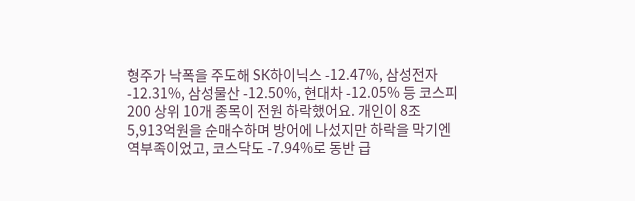형주가 낙폭을 주도해 SK하이닉스 -12.47%, 삼성전자 -12.31%, 삼성물산 -12.50%, 현대차 -12.05% 등 코스피200 상위 10개 종목이 전원 하락했어요. 개인이 8조 5,913억원을 순매수하며 방어에 나섰지만 하락을 막기엔 역부족이었고, 코스닥도 -7.94%로 동반 급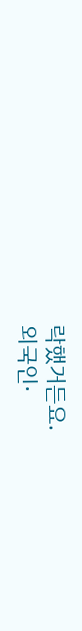락했거든요.
외국인·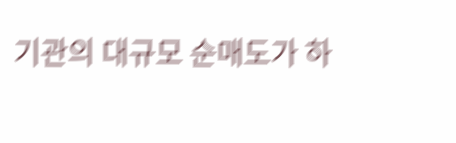기관의 대규모 순매도가 하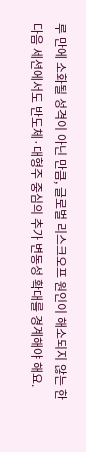루 만에 소화될 성격이 아닌 만큼, 글로벌 리스크오프 원인이 해소되지 않는 한 다음 세션에서도 반도체·대형주 중심의 추가 변동성 확대를 경계해야 해요.